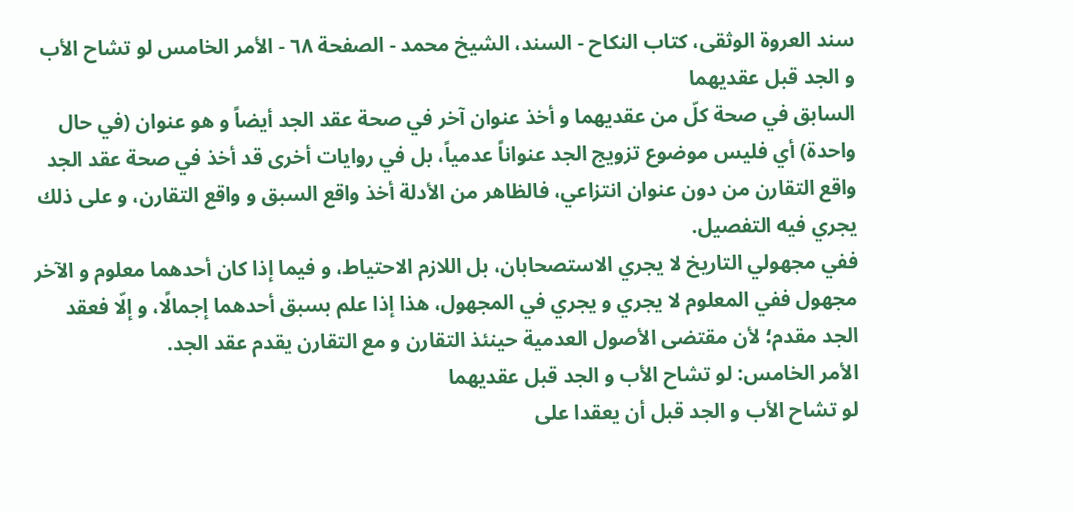سند العروة الوثقى، كتاب النكاح - السند، الشيخ محمد - الصفحة ٦٨ - الأمر الخامس لو تشاح الأب و الجد قبل عقديهما
السابق في صحة كلّ من عقديهما و أخذ عنوان آخر في صحة عقد الجد أيضاً و هو عنوان (في حال واحدة) أي فليس موضوع تزويج الجد عنواناً عدمياً، بل في روايات أخرى قد أخذ في صحة عقد الجد واقع التقارن من دون عنوان انتزاعي، فالظاهر من الأدلة أخذ واقع السبق و واقع التقارن، و على ذلك يجري فيه التفصيل.
ففي مجهولي التاريخ لا يجري الاستصحابان، بل اللازم الاحتياط، و فيما إذا كان أحدهما معلوم و الآخر مجهول ففي المعلوم لا يجري و يجري في المجهول، هذا إذا علم بسبق أحدهما إجمالًا، و إلّا فعقد الجد مقدم؛ لأن مقتضى الأصول العدمية حينئذ التقارن و مع التقارن يقدم عقد الجد.
الأمر الخامس: لو تشاح الأب و الجد قبل عقديهما
لو تشاح الأب و الجد قبل أن يعقدا على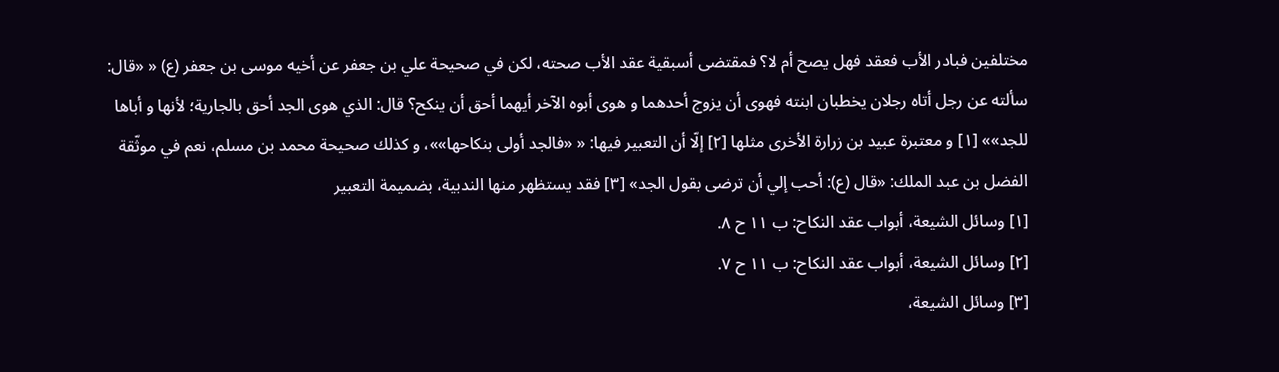مختلفين فبادر الأب فعقد فهل يصح أم لا؟ فمقتضى أسبقية عقد الأب صحته، لكن في صحيحة علي بن جعفر عن أخيه موسى بن جعفر (ع) « «قال: سألته عن رجل أتاه رجلان يخطبان ابنته فهوى أن يزوج أحدهما و هوى أبوه الآخر أيهما أحق أن ينكح؟ قال: الذي هوى الجد أحق بالجارية؛ لأنها و أباها للجد»» [١] و معتبرة عبيد بن زرارة الأخرى مثلها [٢] إلّا أن التعبير فيها: « «فالجد أولى بنكاحها»»، و كذلك صحيحة محمد بن مسلم، نعم في موثّقة الفضل بن عبد الملك: «قال (ع): أحب إلي أن ترضى بقول الجد» [٣] فقد يستظهر منها الندبية، بضميمة التعبير
[١] وسائل الشيعة، أبواب عقد النكاح: ب ١١ ح ٨.
[٢] وسائل الشيعة، أبواب عقد النكاح: ب ١١ ح ٧.
[٣] وسائل الشيعة،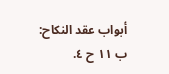أبواب عقد النكاح: ب ١١ ح ٤.